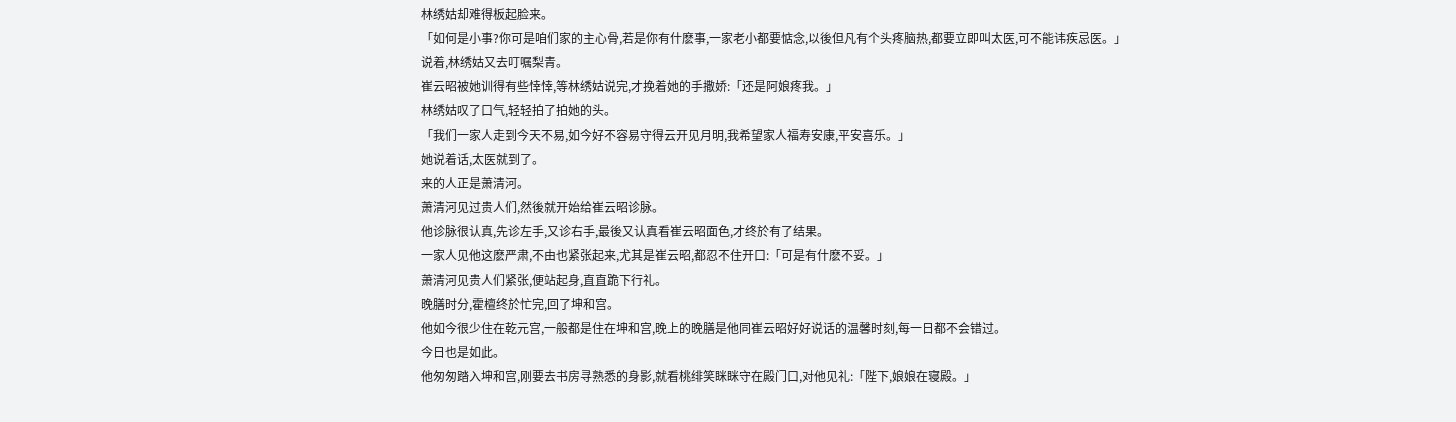林绣姑却难得板起脸来。
「如何是小事?你可是咱们家的主心骨,若是你有什麽事,一家老小都要惦念,以後但凡有个头疼脑热,都要立即叫太医,可不能讳疾忌医。」
说着,林绣姑又去叮嘱梨青。
崔云昭被她训得有些悻悻,等林绣姑说完,才挽着她的手撒娇:「还是阿娘疼我。」
林绣姑叹了口气,轻轻拍了拍她的头。
「我们一家人走到今天不易,如今好不容易守得云开见月明,我希望家人福寿安康,平安喜乐。」
她说着话,太医就到了。
来的人正是萧清河。
萧清河见过贵人们,然後就开始给崔云昭诊脉。
他诊脉很认真,先诊左手,又诊右手,最後又认真看崔云昭面色,才终於有了结果。
一家人见他这麽严肃,不由也紧张起来,尤其是崔云昭,都忍不住开口:「可是有什麽不妥。」
萧清河见贵人们紧张,便站起身,直直跪下行礼。
晚膳时分,霍檀终於忙完,回了坤和宫。
他如今很少住在乾元宫,一般都是住在坤和宫,晚上的晚膳是他同崔云昭好好说话的温馨时刻,每一日都不会错过。
今日也是如此。
他匆匆踏入坤和宫,刚要去书房寻熟悉的身影,就看桃绯笑眯眯守在殿门口,对他见礼:「陛下,娘娘在寝殿。」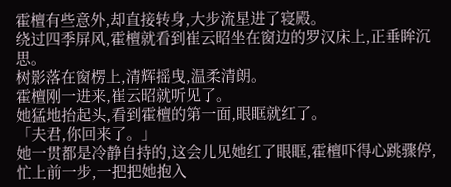霍檀有些意外,却直接转身,大步流星进了寝殿。
绕过四季屏风,霍檀就看到崔云昭坐在窗边的罗汉床上,正垂眸沉思。
树影落在窗楞上,清辉摇曳,温柔清朗。
霍檀刚一进来,崔云昭就听见了。
她猛地抬起头,看到霍檀的第一面,眼眶就红了。
「夫君,你回来了。」
她一贯都是冷静自持的,这会儿见她红了眼眶,霍檀吓得心跳骤停,忙上前一步,一把把她抱入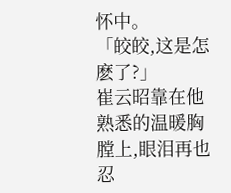怀中。
「皎皎,这是怎麽了?」
崔云昭靠在他熟悉的温暖胸膛上,眼泪再也忍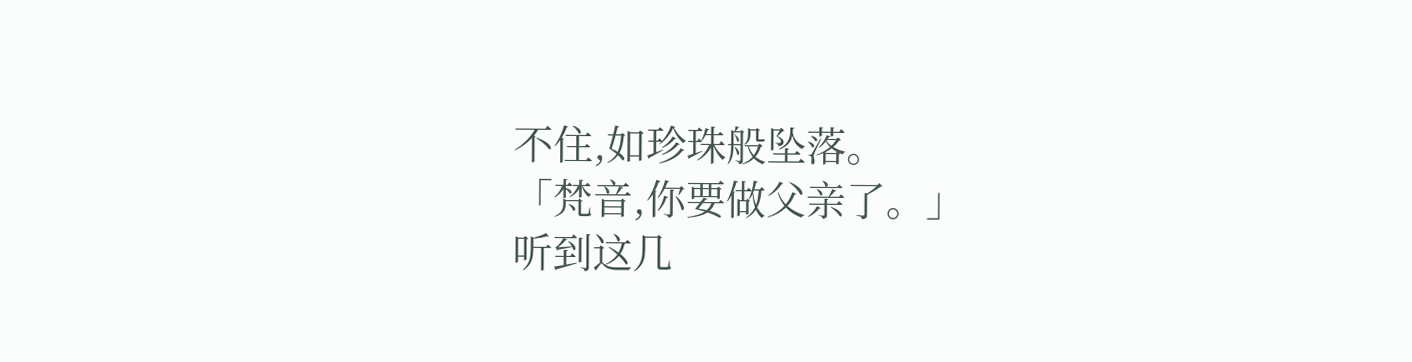不住,如珍珠般坠落。
「梵音,你要做父亲了。」
听到这几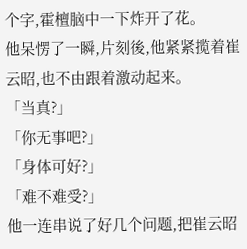个字,霍檀脑中一下炸开了花。
他呆愣了一瞬,片刻後,他紧紧揽着崔云昭,也不由跟着激动起来。
「当真?」
「你无事吧?」
「身体可好?」
「难不难受?」
他一连串说了好几个问题,把崔云昭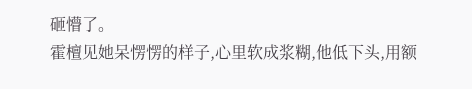砸懵了。
霍檀见她呆愣愣的样子,心里软成浆糊,他低下头,用额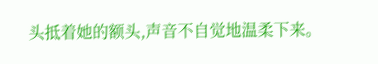头抵着她的额头,声音不自觉地温柔下来。